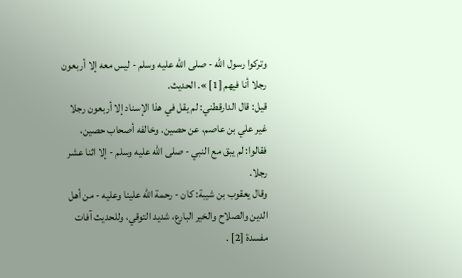وتركوا رسول الله - صلى الله عليه وسلم - ليس معه إلا أربعون رجلا أنا فيهم [1] ». الحديث.
قيل: قال الدارقطني: لم يقل في هذا الإسناد إلا أربعون رجلا غير علي بن عاصم، عن حصين. وخالفه أصحاب حصين، فقالوا: لم يبق مع النبي - صلى الله عليه وسلم - إلا اثنا عشر رجلا.
وقال يعقوب بن شيبة: كان - رحمة الله علينا وعليه - من أهل الدين والصلاح والخير البارع، شديد التوقي، وللحديث آفات مفسدة [2] .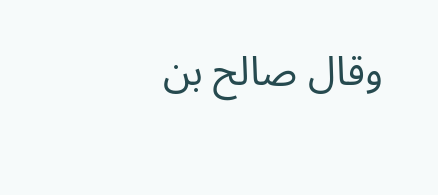وقال صالح بن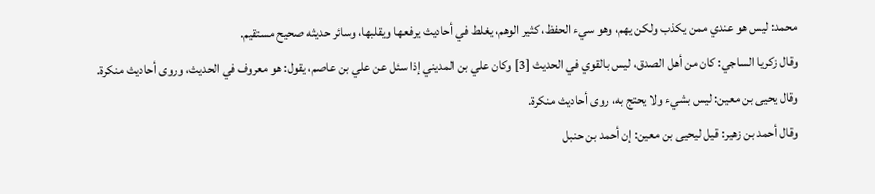محمد: ليس هو عندي ممن يكذب ولكن يهم، وهو سيء الحفظ، كثير الوهم، يغلط في أحاديث يرفعها ويقلبها، وسائر حديثه صحيح مستقيم.
وقال زكريا الساجي: كان من أهل الصدق، ليس بالقوي في الحديث [3] وكان علي بن المديني إذا سئل عن علي بن عاصم، يقول: هو معروف في الحديث، وروى أحاديث منكرة.
وقال يحيى بن معين: ليس بشيء ولا يحتج به، روى أحاديث منكرة.
وقال أحمد بن زهير: قيل ليحيى بن معين: إن أحمد بن حنبل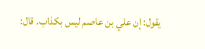يقول: إن علي بن عاصم ليس بكذاب. قال: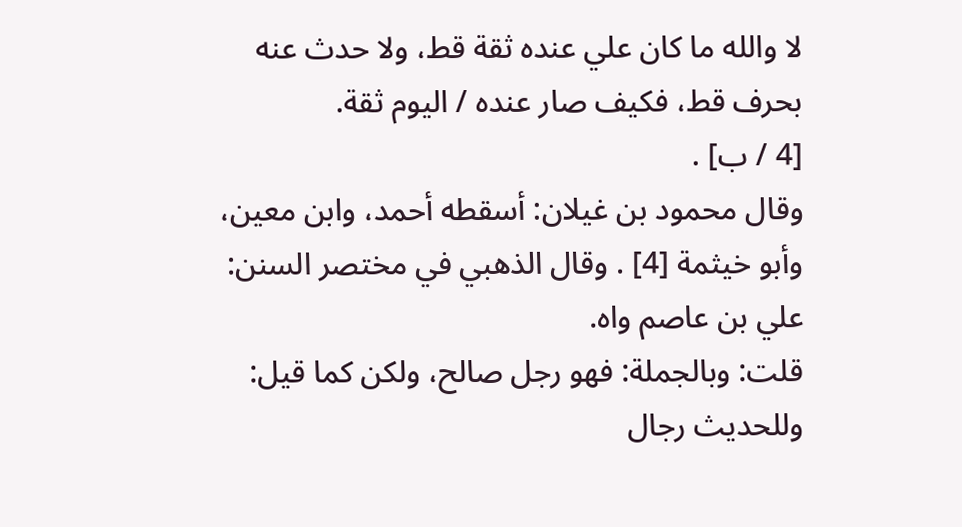لا والله ما كان علي عنده ثقة قط، ولا حدث عنه بحرف قط، فكيف صار عنده / اليوم ثقة.
[4 / ب] .
وقال محمود بن غيلان: أسقطه أحمد، وابن معين، وأبو خيثمة [4] . وقال الذهبي في مختصر السنن: علي بن عاصم واه.
قلت: وبالجملة: فهو رجل صالح، ولكن كما قيل:
وللحديث رجال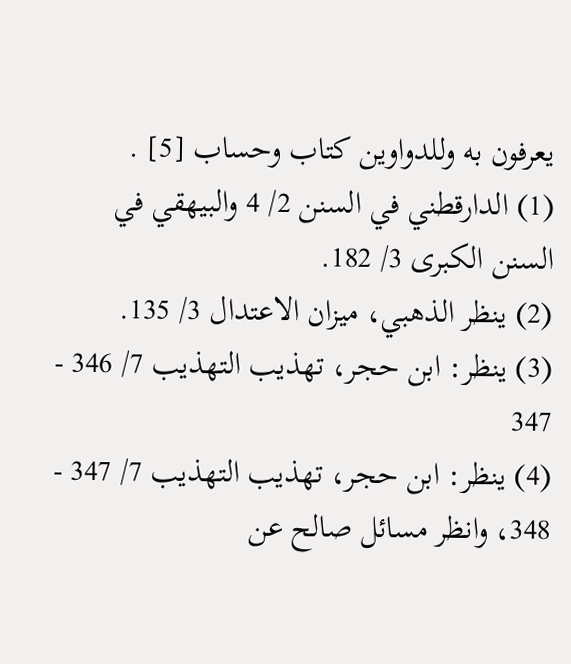يعرفون به وللدواوين كتاب وحساب [5] .
(1) الدارقطني في السنن 2/ 4 والبيهقي في السنن الكبرى 3/ 182.
(2) ينظر الذهبي، ميزان الاعتدال 3/ 135.
(3) ينظر: ابن حجر، تهذيب التهذيب 7/ 346 - 347
(4) ينظر: ابن حجر، تهذيب التهذيب 7/ 347 - 348، وانظر مسائل صالح عن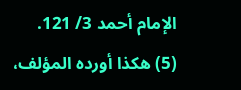الإمام أحمد 3/ 121.
(5) هكذا أورده المؤلف،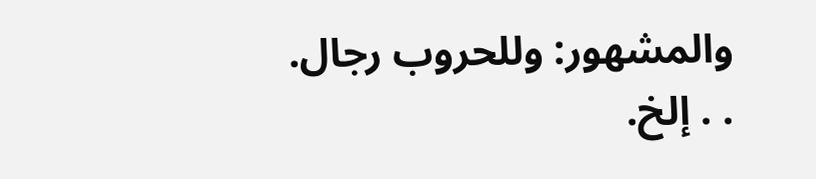والمشهور: وللحروب رجال. . . إلخ.